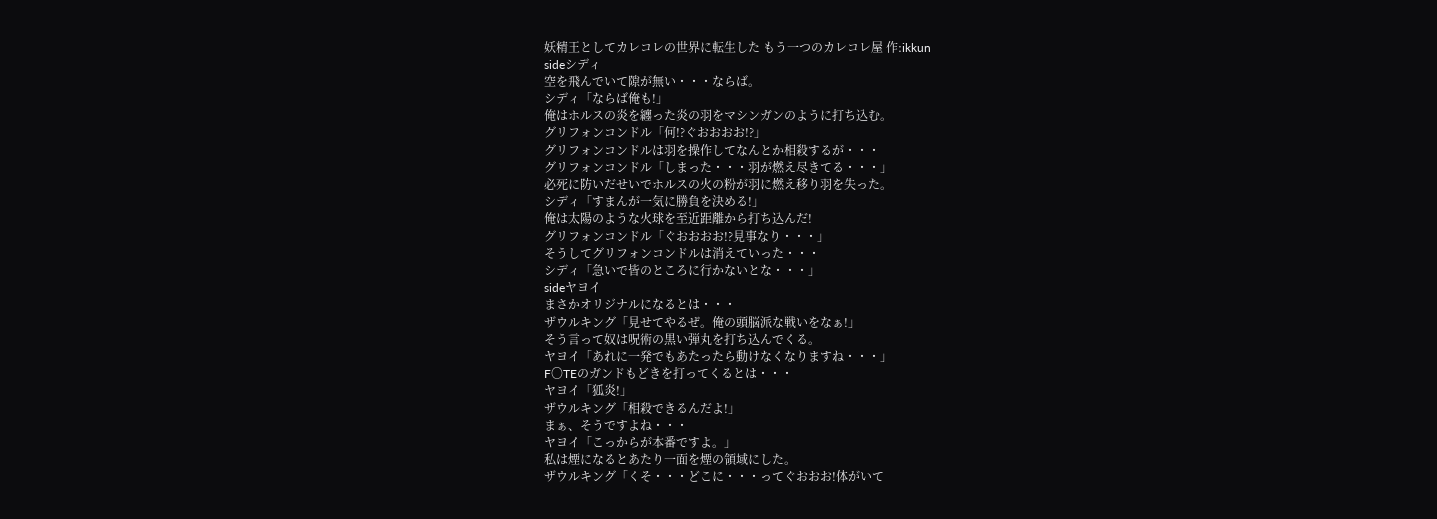妖精王としてカレコレの世界に転生した もう一つのカレコレ屋 作:ikkun
sideシディ
空を飛んでいて隙が無い・・・ならば。
シディ「ならば俺も!」
俺はホルスの炎を纏った炎の羽をマシンガンのように打ち込む。
グリフォンコンドル「何!?ぐおおおお!?」
グリフォンコンドルは羽を操作してなんとか相殺するが・・・
グリフォンコンドル「しまった・・・羽が燃え尽きてる・・・」
必死に防いだせいでホルスの火の粉が羽に燃え移り羽を失った。
シディ「すまんが一気に勝負を決める!」
俺は太陽のような火球を至近距離から打ち込んだ!
グリフォンコンドル「ぐおおおお!?見事なり・・・」
そうしてグリフォンコンドルは消えていった・・・
シディ「急いで皆のところに行かないとな・・・」
sideヤヨイ
まさかオリジナルになるとは・・・
ザウルキング「見せてやるぜ。俺の頭脳派な戦いをなぁ!」
そう言って奴は呪術の黒い弾丸を打ち込んでくる。
ヤヨイ「あれに一発でもあたったら動けなくなりますね・・・」
F〇TEのガンドもどきを打ってくるとは・・・
ヤヨイ「狐炎!」
ザウルキング「相殺できるんだよ!」
まぁ、そうですよね・・・
ヤヨイ「こっからが本番ですよ。」
私は煙になるとあたり一面を煙の領域にした。
ザウルキング「くそ・・・どこに・・・ってぐおおお!体がいて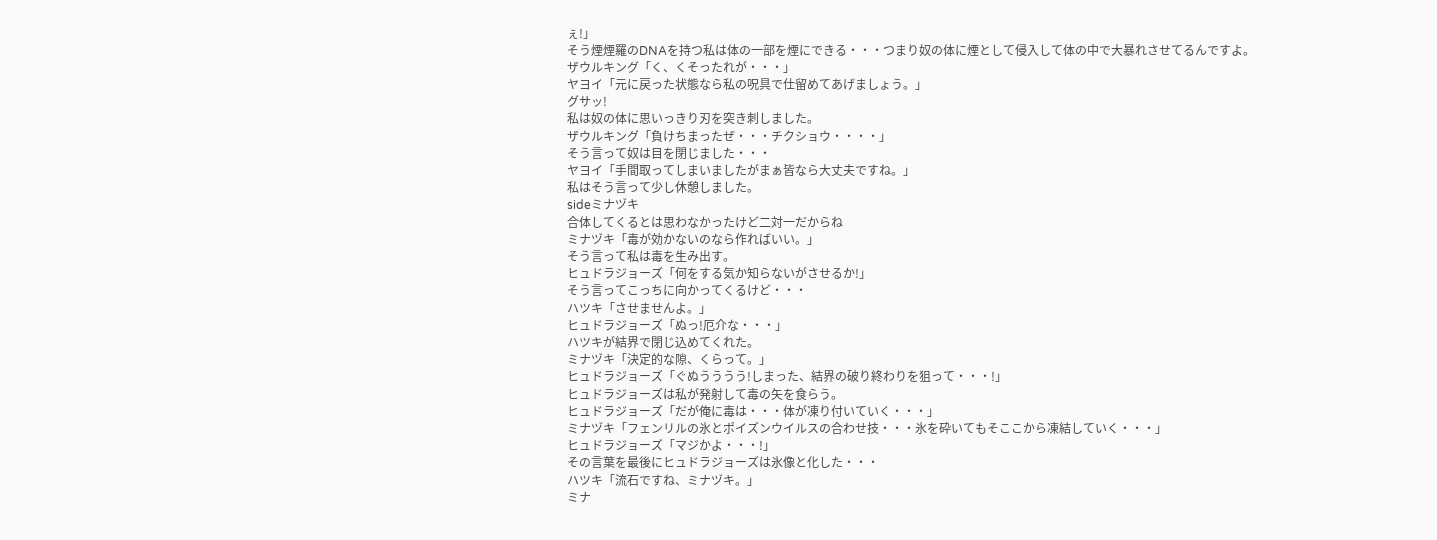ぇ!」
そう煙煙羅のDNAを持つ私は体の一部を煙にできる・・・つまり奴の体に煙として侵入して体の中で大暴れさせてるんですよ。
ザウルキング「く、くそったれが・・・」
ヤヨイ「元に戻った状態なら私の呪具で仕留めてあげましょう。」
グサッ!
私は奴の体に思いっきり刃を突き刺しました。
ザウルキング「負けちまったぜ・・・チクショウ・・・・」
そう言って奴は目を閉じました・・・
ヤヨイ「手間取ってしまいましたがまぁ皆なら大丈夫ですね。」
私はそう言って少し休憩しました。
sideミナヅキ
合体してくるとは思わなかったけど二対一だからね
ミナヅキ「毒が効かないのなら作ればいい。」
そう言って私は毒を生み出す。
ヒュドラジョーズ「何をする気か知らないがさせるか!」
そう言ってこっちに向かってくるけど・・・
ハツキ「させませんよ。」
ヒュドラジョーズ「ぬっ!厄介な・・・」
ハツキが結界で閉じ込めてくれた。
ミナヅキ「決定的な隙、くらって。」
ヒュドラジョーズ「ぐぬうううう!しまった、結界の破り終わりを狙って・・・!」
ヒュドラジョーズは私が発射して毒の矢を食らう。
ヒュドラジョーズ「だが俺に毒は・・・体が凍り付いていく・・・」
ミナヅキ「フェンリルの氷とポイズンウイルスの合わせ技・・・氷を砕いてもそここから凍結していく・・・」
ヒュドラジョーズ「マジかよ・・・!」
その言葉を最後にヒュドラジョーズは氷像と化した・・・
ハツキ「流石ですね、ミナヅキ。」
ミナ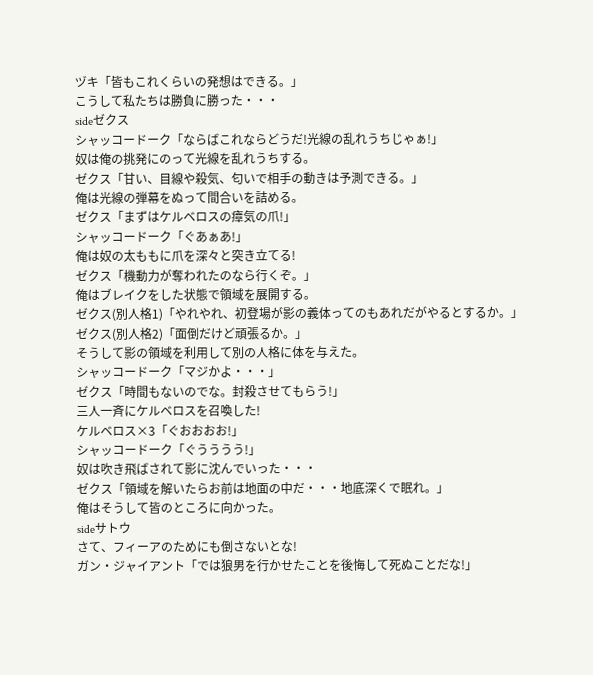ヅキ「皆もこれくらいの発想はできる。」
こうして私たちは勝負に勝った・・・
sideゼクス
シャッコードーク「ならばこれならどうだ!光線の乱れうちじゃぁ!」
奴は俺の挑発にのって光線を乱れうちする。
ゼクス「甘い、目線や殺気、匂いで相手の動きは予測できる。」
俺は光線の弾幕をぬって間合いを詰める。
ゼクス「まずはケルベロスの瘴気の爪!」
シャッコードーク「ぐあぁあ!」
俺は奴の太ももに爪を深々と突き立てる!
ゼクス「機動力が奪われたのなら行くぞ。」
俺はブレイクをした状態で領域を展開する。
ゼクス(別人格1)「やれやれ、初登場が影の義体ってのもあれだがやるとするか。」
ゼクス(別人格2)「面倒だけど頑張るか。」
そうして影の領域を利用して別の人格に体を与えた。
シャッコードーク「マジかよ・・・」
ゼクス「時間もないのでな。封殺させてもらう!」
三人一斉にケルベロスを召喚した!
ケルベロス×3「ぐおおおお!」
シャッコードーク「ぐうううう!」
奴は吹き飛ばされて影に沈んでいった・・・
ゼクス「領域を解いたらお前は地面の中だ・・・地底深くで眠れ。」
俺はそうして皆のところに向かった。
sideサトウ
さて、フィーアのためにも倒さないとな!
ガン・ジャイアント「では狼男を行かせたことを後悔して死ぬことだな!」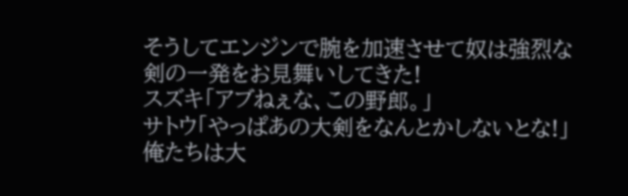そうしてエンジンで腕を加速させて奴は強烈な剣の一発をお見舞いしてきた!
スズキ「アブねぇな、この野郎。」
サトウ「やっぱあの大剣をなんとかしないとな!」
俺たちは大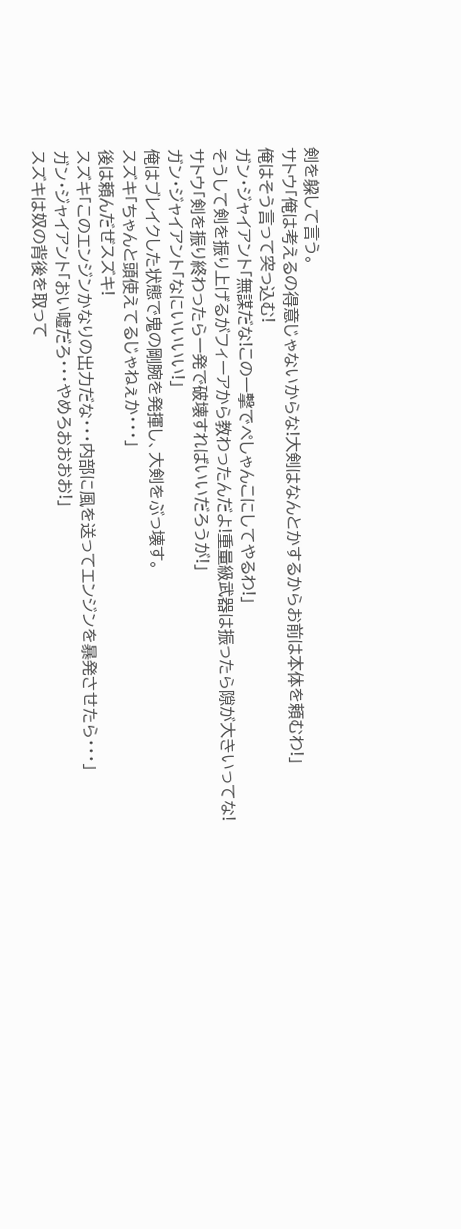剣を躱して言う。
サトウ「俺は考えるの得意じゃないからな!大剣はなんとかするからお前は本体を頼むわ!」
俺はそう言って突っ込む!
ガン・ジャイアント「無謀だな!この一撃でぺしゃんこにしてやるわ!」
そうして剣を振り上げるがフィーアから教わったんだよ!重量級武器は振ったら隙が大きいってな!
サトウ「剣を振り終わったら一発で破壊すればいいだろうが!」
ガン・ジャイアント「なにいいいい!」
俺はブレイクした状態で鬼の剛腕を発揮し、大剣をぶっ壊す。
スズキ「ちゃんと頭使えてるじゃねぇか・・・」
後は頼んだぜスズキ!
スズキ「このエンジンかなりの出力だな・・・内部に風を送ってエンジンを暴発させたら・・・」
ガン・ジャイアント「おい嘘だろ・・・やめろおおおお!」
スズキは奴の背後を取って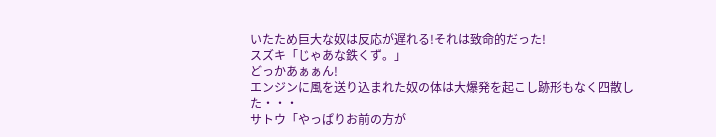いたため巨大な奴は反応が遅れる!それは致命的だった!
スズキ「じゃあな鉄くず。」
どっかあぁぁん!
エンジンに風を送り込まれた奴の体は大爆発を起こし跡形もなく四散した・・・
サトウ「やっぱりお前の方が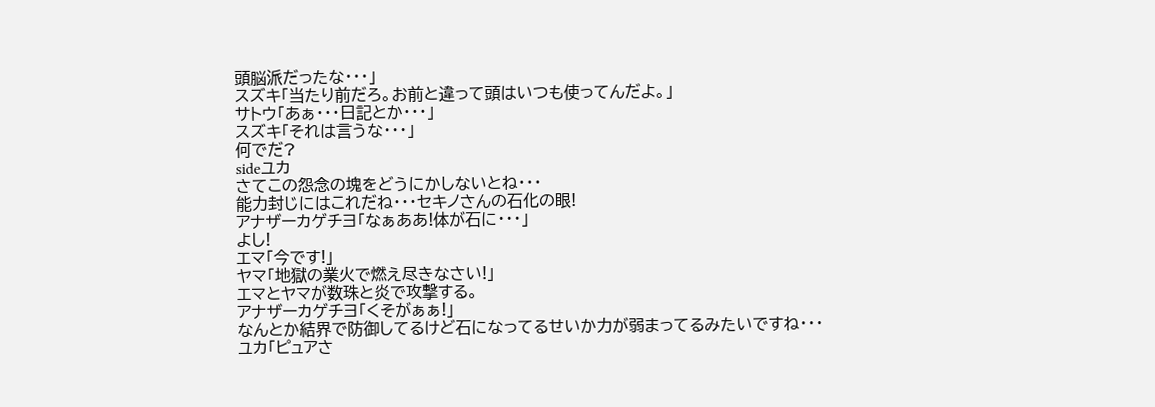頭脳派だったな・・・」
スズキ「当たり前だろ。お前と違って頭はいつも使ってんだよ。」
サトウ「あぁ・・・日記とか・・・」
スズキ「それは言うな・・・」
何でだ?
sideユカ
さてこの怨念の塊をどうにかしないとね・・・
能力封じにはこれだね・・・セキノさんの石化の眼!
アナザーカゲチヨ「なぁああ!体が石に・・・」
よし!
エマ「今です!」
ヤマ「地獄の業火で燃え尽きなさい!」
エマとヤマが数珠と炎で攻撃する。
アナザーカゲチヨ「くそがぁぁ!」
なんとか結界で防御してるけど石になってるせいか力が弱まってるみたいですね・・・
ユカ「ピュアさ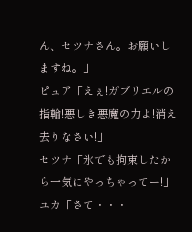ん、セツナさん。お願いしますね。」
ピュア「えぇ!ガブリエルの指輪!悪しき悪魔の力よ!消え去りなさい!」
セツナ「氷でも拘束したから一気にやっちゃってー!」
ユカ「さて・・・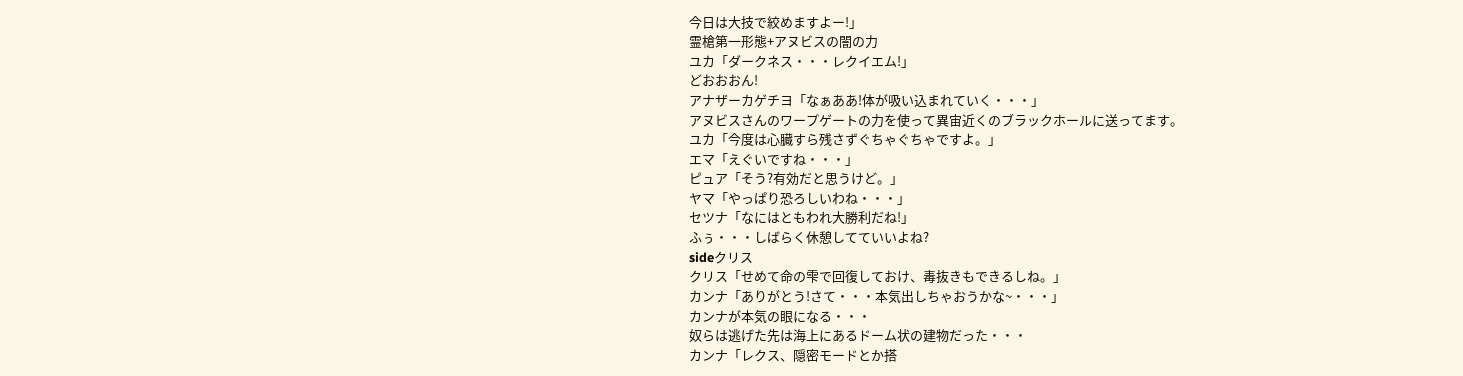今日は大技で絞めますよー!」
霊槍第一形態+アヌビスの闇の力
ユカ「ダークネス・・・レクイエム!」
どおおおん!
アナザーカゲチヨ「なぁああ!体が吸い込まれていく・・・」
アヌビスさんのワープゲートの力を使って異宙近くのブラックホールに送ってます。
ユカ「今度は心臓すら残さずぐちゃぐちゃですよ。」
エマ「えぐいですね・・・」
ピュア「そう?有効だと思うけど。」
ヤマ「やっぱり恐ろしいわね・・・」
セツナ「なにはともわれ大勝利だね!」
ふぅ・・・しばらく休憩してていいよね?
sideクリス
クリス「せめて命の雫で回復しておけ、毒抜きもできるしね。」
カンナ「ありがとう!さて・・・本気出しちゃおうかな~・・・」
カンナが本気の眼になる・・・
奴らは逃げた先は海上にあるドーム状の建物だった・・・
カンナ「レクス、隠密モードとか搭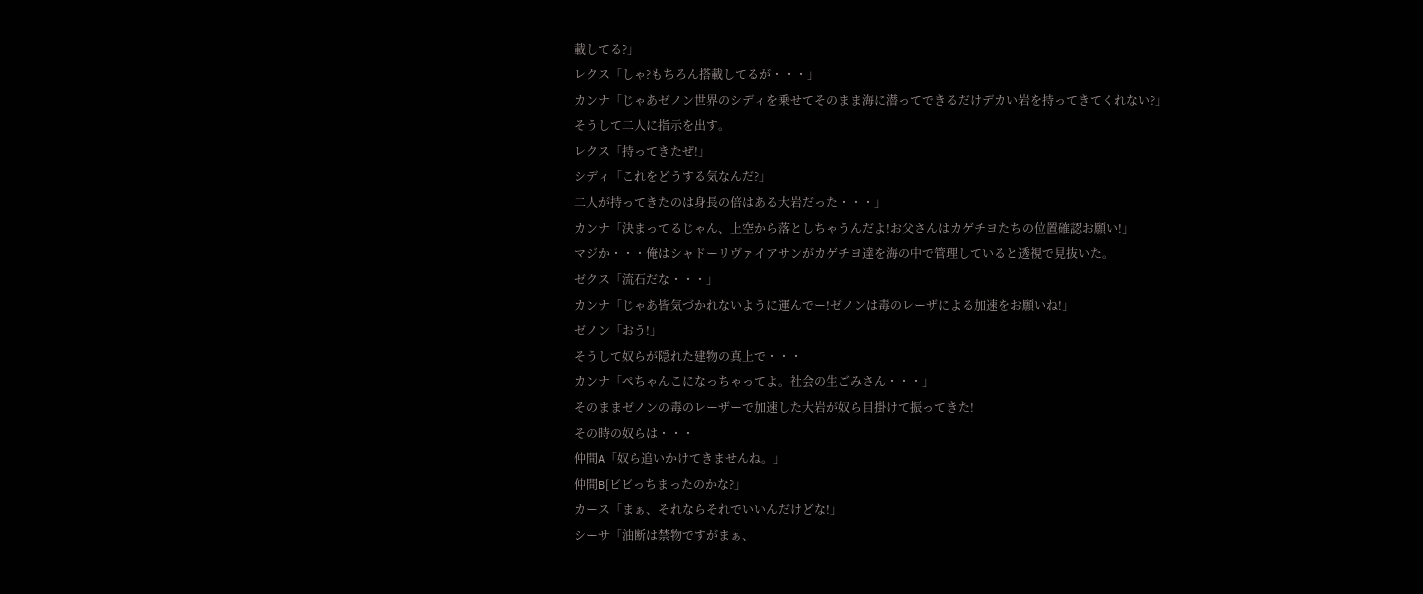載してる?」
レクス「しゃ?もちろん搭載してるが・・・」
カンナ「じゃあゼノン世界のシディを乗せてそのまま海に潜ってできるだけデカい岩を持ってきてくれない?」
そうして二人に指示を出す。
レクス「持ってきたぜ!」
シディ「これをどうする気なんだ?」
二人が持ってきたのは身長の倍はある大岩だった・・・」
カンナ「決まってるじゃん、上空から落としちゃうんだよ!お父さんはカゲチヨたちの位置確認お願い!」
マジか・・・俺はシャドーリヴァイアサンがカゲチヨ達を海の中で管理していると透視で見抜いた。
ゼクス「流石だな・・・」
カンナ「じゃあ皆気づかれないように運んでー!ゼノンは毒のレーザによる加速をお願いね!」
ゼノン「おう!」
そうして奴らが隠れた建物の真上で・・・
カンナ「ぺちゃんこになっちゃってよ。社会の生ごみさん・・・」
そのままゼノンの毒のレーザーで加速した大岩が奴ら目掛けて振ってきた!
その時の奴らは・・・
仲間A「奴ら追いかけてきませんね。」
仲間B[ビビっちまったのかな?」
カース「まぁ、それならそれでいいんだけどな!」
シーサ「油断は禁物ですがまぁ、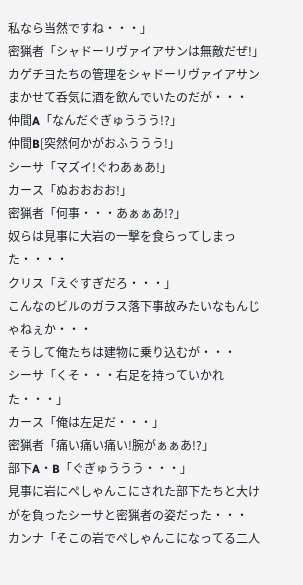私なら当然ですね・・・」
密猟者「シャドーリヴァイアサンは無敵だぜ!」
カゲチヨたちの管理をシャドーリヴァイアサンまかせて呑気に酒を飲んでいたのだが・・・
仲間A「なんだぐぎゅううう!?」
仲間B[突然何かがおふううう!」
シーサ「マズイ!ぐわあぁあ!」
カース「ぬおおおお!」
密猟者「何事・・・あぁぁあ!?」
奴らは見事に大岩の一撃を食らってしまった・・・・
クリス「えぐすぎだろ・・・」
こんなのビルのガラス落下事故みたいなもんじゃねぇか・・・
そうして俺たちは建物に乗り込むが・・・
シーサ「くそ・・・右足を持っていかれた・・・」
カース「俺は左足だ・・・」
密猟者「痛い痛い痛い!腕がぁぁあ!?」
部下A・B「ぐぎゅううう・・・」
見事に岩にぺしゃんこにされた部下たちと大けがを負ったシーサと密猟者の姿だった・・・
カンナ「そこの岩でぺしゃんこになってる二人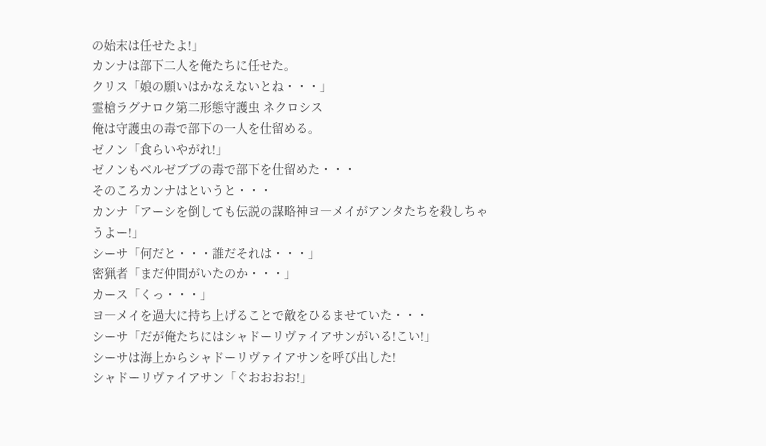の始末は任せたよ!」
カンナは部下二人を俺たちに任せた。
クリス「娘の願いはかなえないとね・・・」
霊槍ラグナロク第二形態守護虫 ネクロシス
俺は守護虫の毒で部下の一人を仕留める。
ゼノン「食らいやがれ!」
ゼノンもベルゼブブの毒で部下を仕留めた・・・
そのころカンナはというと・・・
カンナ「アーシを倒しても伝説の謀略神ヨ―メイがアンタたちを殺しちゃうよー!」
シーサ「何だと・・・誰だそれは・・・」
密猟者「まだ仲間がいたのか・・・」
カース「くっ・・・」
ヨ―メイを過大に持ち上げることで敵をひるませていた・・・
シーサ「だが俺たちにはシャドーリヴァイアサンがいる!こい!」
シーサは海上からシャドーリヴァイアサンを呼び出した!
シャドーリヴァイアサン「ぐおおおお!」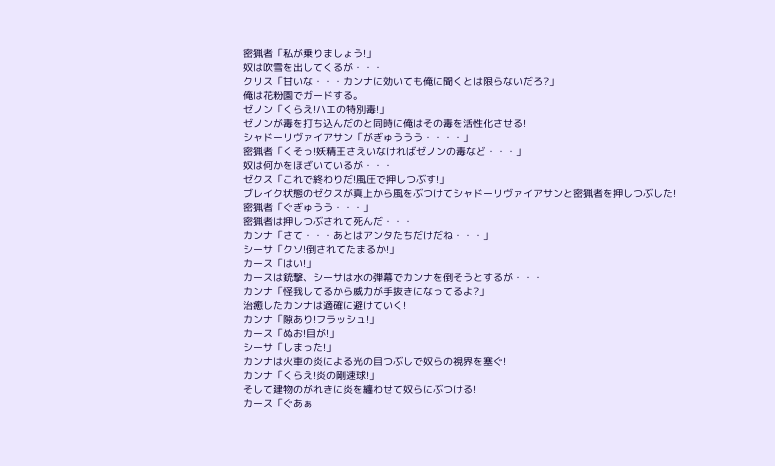密猟者「私が乗りましょう!」
奴は吹雪を出してくるが・・・
クリス「甘いな・・・カンナに効いても俺に聞くとは限らないだろ?」
俺は花粉園でガードする。
ゼノン「くらえ!ハエの特別毒!」
ゼノンが毒を打ち込んだのと同時に俺はその毒を活性化させる!
シャドーリヴァイアサン「がぎゅううう・・・・」
密猟者「くそっ!妖精王さえいなければゼノンの毒など・・・」
奴は何かをほざいているが・・・
ゼクス「これで終わりだ!風圧で押しつぶす!」
ブレイク状態のゼクスが真上から風をぶつけてシャドーリヴァイアサンと密猟者を押しつぶした!
密猟者「ぐぎゅうう・・・」
密猟者は押しつぶされて死んだ・・・
カンナ「さて・・・あとはアンタたちだけだね・・・」
シーサ「クソ!倒されてたまるか!」
カース「はい!」
カースは銃撃、シーサは水の弾幕でカンナを倒そうとするが・・・
カンナ「怪我してるから威力が手抜きになってるよ?」
治癒したカンナは適確に避けていく!
カンナ「隙あり!フラッシュ!」
カース「ぬお!目が!」
シーサ「しまった!」
カンナは火車の炎による光の目つぶしで奴らの視界を塞ぐ!
カンナ「くらえ!炎の剛速球!」
そして建物のがれきに炎を纏わせて奴らにぶつける!
カース「ぐあぁ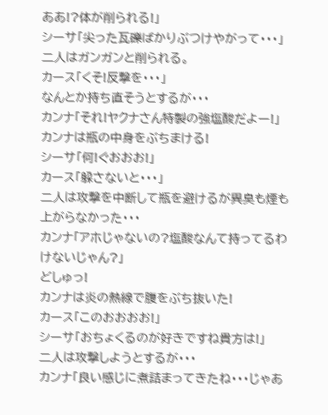ああ!?体が削られる!」
シーサ「尖った瓦礫ばかりぶつけやがって・・・」
二人はガンガンと削られる。
カース「くそ!反撃を・・・」
なんとか持ち直そうとするが・・・
カンナ「それ!ヤクナさん特製の強塩酸だよー!」
カンナは瓶の中身をぶちまける!
シーサ「何!ぐおおお!」
カース「躱さないと・・・」
二人は攻撃を中断して瓶を避けるが異臭も煙も上がらなかった・・・
カンナ「アホじゃないの?塩酸なんて持ってるわけないじゃん?」
どしゅっ!
カンナは炎の熱線で腹をぶち抜いた!
カース「このおおおお!」
シーサ「おちょくるのが好きですね貴方は!」
二人は攻撃しようとするが・・・
カンナ「良い感じに煮詰まってきたね・・・じゃあ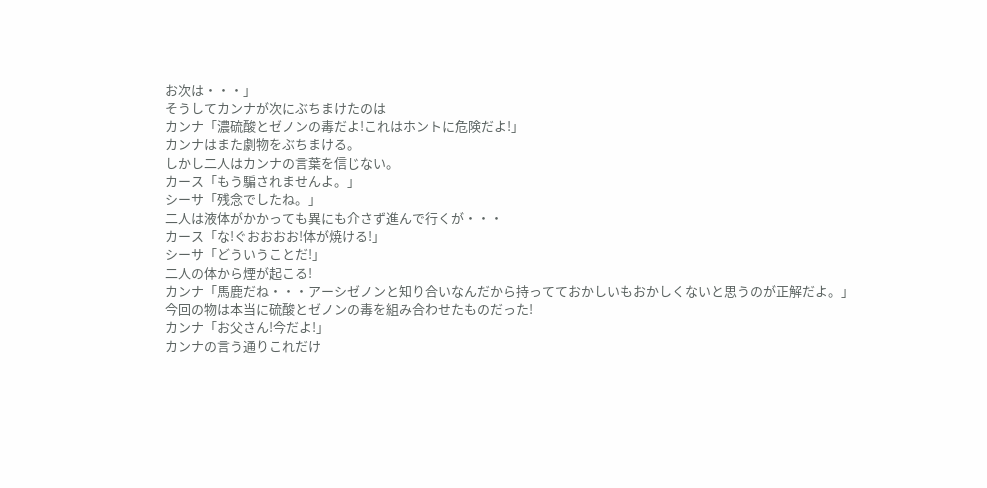お次は・・・」
そうしてカンナが次にぶちまけたのは
カンナ「濃硫酸とゼノンの毒だよ!これはホントに危険だよ!」
カンナはまた劇物をぶちまける。
しかし二人はカンナの言葉を信じない。
カース「もう騙されませんよ。」
シーサ「残念でしたね。」
二人は液体がかかっても異にも介さず進んで行くが・・・
カース「な!ぐおおおお!体が焼ける!」
シーサ「どういうことだ!」
二人の体から煙が起こる!
カンナ「馬鹿だね・・・アーシゼノンと知り合いなんだから持ってておかしいもおかしくないと思うのが正解だよ。」
今回の物は本当に硫酸とゼノンの毒を組み合わせたものだった!
カンナ「お父さん!今だよ!」
カンナの言う通りこれだけ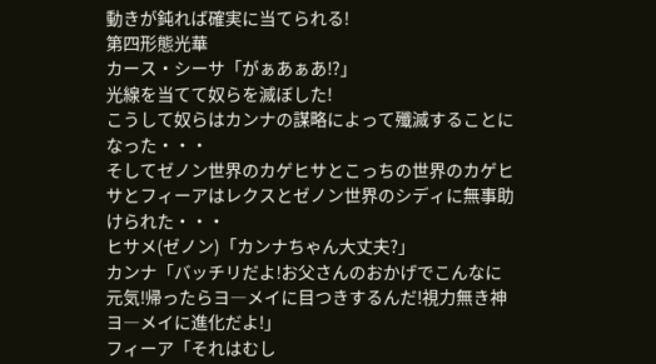動きが鈍れば確実に当てられる!
第四形態光華
カース・シーサ「がぁあぁあ!?」
光線を当てて奴らを滅ぼした!
こうして奴らはカンナの謀略によって殲滅することになった・・・
そしてゼノン世界のカゲヒサとこっちの世界のカゲヒサとフィーアはレクスとゼノン世界のシディに無事助けられた・・・
ヒサメ(ゼノン)「カンナちゃん大丈夫?」
カンナ「バッチリだよ!お父さんのおかげでこんなに元気!帰ったらヨ―メイに目つきするんだ!視力無き神ヨ―メイに進化だよ!」
フィーア「それはむし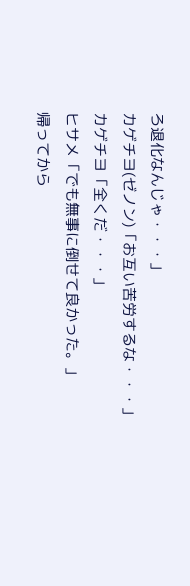ろ退化なんじゃ・・・」
カゲチヨ(ゼノン)「お互い苦労するな・・・」
カゲチヨ「全くだ・・・」
ヒサメ「でも無事に倒せて良かった。」
帰ってから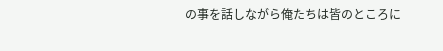の事を話しながら俺たちは皆のところに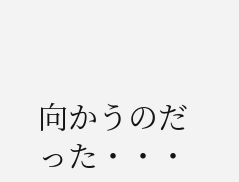向かうのだった・・・